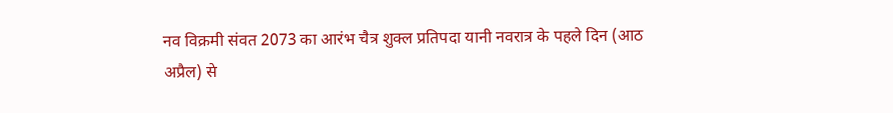नव विक्रमी संवत 2073 का आरंभ चैत्र शुक्ल प्रतिपदा यानी नवरात्र के पहले दिन (आठ अप्रैल) से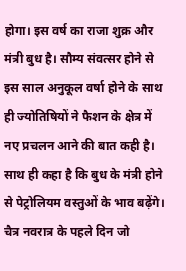होगा। इस वर्ष का राजा शुक्र और मंत्री बुध है। सौम्य संवत्सर होने से इस साल अनुकूल वर्षा होने के साथ ही ज्योतिषियों ने फैशन के क्षेत्र में नए प्रचलन आने की बात कही है। साथ ही कहा है कि बुध के मंत्री होने से पेट्रोलियम वस्तुओं के भाव बढ़ेंगे।
चैत्र नवरात्र के पहले दिन जो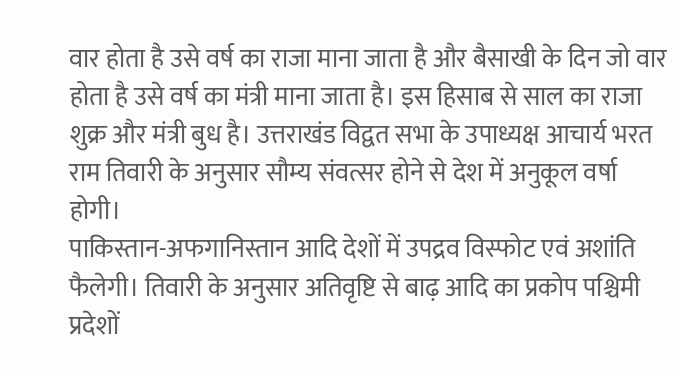वार होता है उसे वर्ष का राजा माना जाता है और बैसाखी के दिन जो वार होता है उसे वर्ष का मंत्री माना जाता है। इस हिसाब से साल का राजा शुक्र और मंत्री बुध है। उत्तराखंड विद्वत सभा के उपाध्यक्ष आचार्य भरत राम तिवारी के अनुसार सौम्य संवत्सर होने से देश में अनुकूल वर्षा होगी।
पाकिस्तान-अफगानिस्तान आदि देशों में उपद्रव विस्फोट एवं अशांति फैलेगी। तिवारी के अनुसार अतिवृष्टि से बाढ़ आदि का प्रकोप पश्चिमी प्रदेशों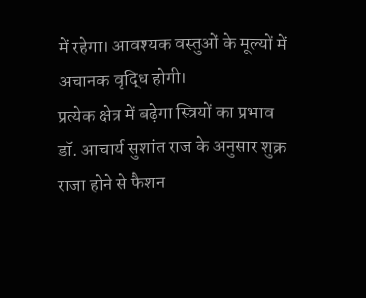में रहेगा। आवश्यक वस्तुओं के मूल्यों में अचानक वृद्धि होगी।
प्रत्येक क्षेत्र में बढ़ेगा स्त्रियों का प्रभाव
डॉ. आचार्य सुशांत राज के अनुसार शुक्र राजा होने से फैशन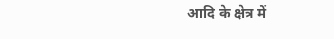आदि के क्षेत्र में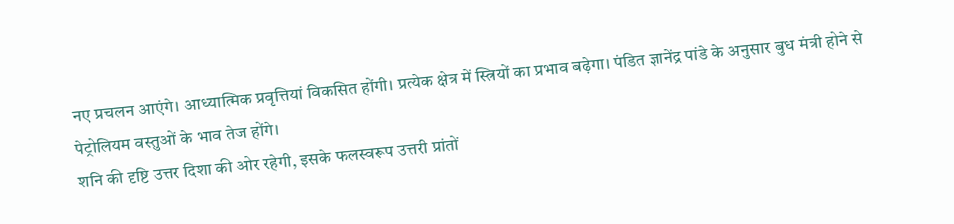नए प्रचलन आएंगे। आध्यात्मिक प्रवृत्तियां विकसित होंगी। प्रत्येक क्षेत्र में स्त्रियों का प्रभाव बढ़ेगा। पंडित ज्ञानेंद्र पांडे के अनुसार बुध मंत्री होने से पेट्रोलियम वस्तुओं के भाव तेज होंगे।
शनि की दृष्टि उत्तर दिशा की ओर रहेगी, इसके फलस्वरूप उत्तरी प्रांतों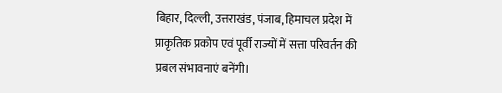बिहार, दिल्ली, उत्तराखंड, पंजाब, हिमाचल प्रदेश में प्राकृतिक प्रकोप एवं पूर्वी राज्यों में सत्ता परिवर्तन की प्रबल संभावनाएं बनेंगी।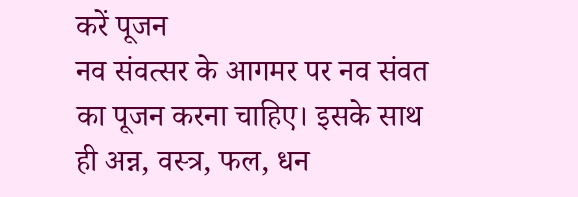करें पूजन
नव संवत्सर के आगमर पर नव संवत का पूजन करना चाहिए। इसके साथ ही अन्न, वस्त्र, फल, धन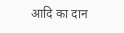आदि का दान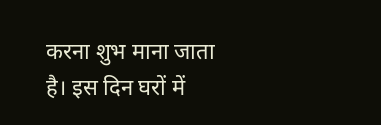करना शुभ माना जाता है। इस दिन घरों में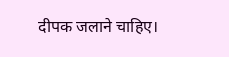दीपक जलाने चाहिए।